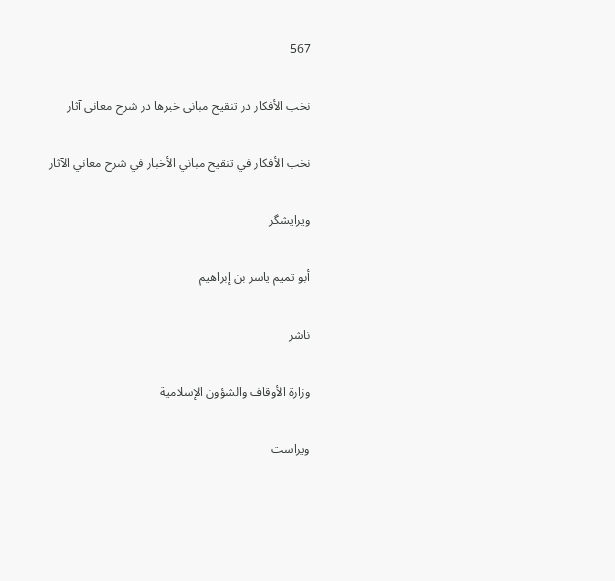567

نخب الأفکار در تنقیح مبانی خبرها در شرح معانی آثار

نخب الأفكار في تنقيح مباني الأخبار في شرح معاني الآثار

ویرایشگر

أبو تميم ياسر بن إبراهيم

ناشر

وزارة الأوقاف والشؤون الإسلامية

ویراست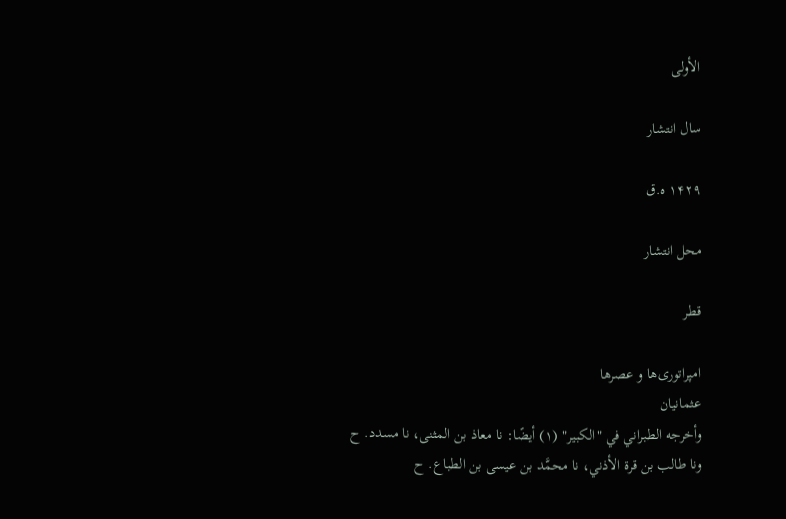الأولى

سال انتشار

۱۴۲۹ ه.ق

محل انتشار

قطر

امپراتوری‌ها و عصرها
عثمانیان
وأخرجه الطبراني في "الكبير" (١) أيضًا: نا معاذ بن المثنى، نا مسدد. ح
ونا طالب بن قرة الأذني، نا محمَّد بن عيسى بن الطباع. ح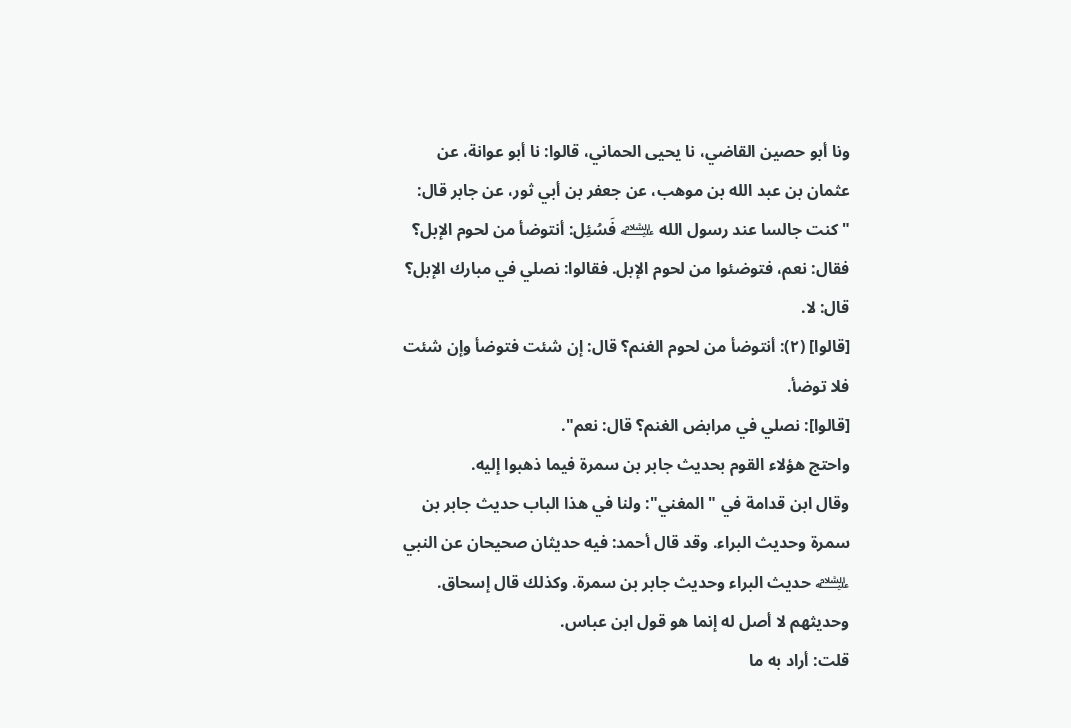ونا أبو حصين القاضي، نا يحيى الحماني، قالوا: نا أبو عوانة، عن عثمان بن عبد الله بن موهب، عن جعفر بن أبي ثور، عن جابر قال: "كنت جالسا عند رسول الله ﵇ فَسُئِل: أنتوضأ من لحوم الإبل؟ فقال: نعم، فتوضئوا من لحوم الإبل. فقالوا: نصلي في مبارك الإبل؟ قال: لا.
[قالوا] (٢): أنتوضأ من لحوم الغنم؟ قال: إن شئت فتوضأ وإن شئت فلا توضأ.
[قالوا]: نصلي في مرابض الغنم؟ قال: نعم".
واحتج هؤلاء القوم بحديث جابر بن سمرة فيما ذهبوا إليه.
وقال ابن قدامة في "المغني": ولنا في هذا الباب حديث جابر بن سمرة وحديث البراء. وقد قال أحمد: فيه حديثان صحيحان عن النبي ﵇ حديث البراء وحديث جابر بن سمرة. وكذلك قال إسحاق. وحديثهم لا أصل له إنما هو قول ابن عباس.
قلت: أراد به ما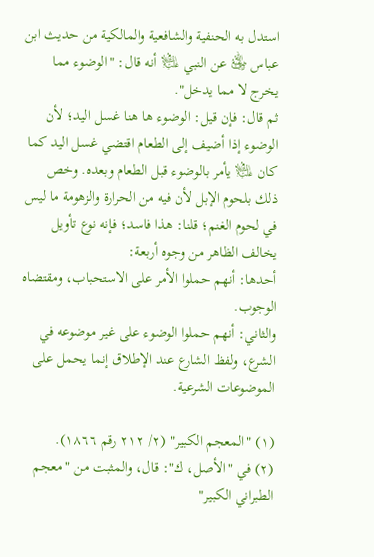استدل به الحنفية والشافعية والمالكية من حديث ابن عباس ﵁ عن النبي ﵇ أنه قال: "الوضوء مما يخرج لا مما يدخل".
ثم قال: فإن قيل: الوضوء ها هنا غسل اليد؛ لأن الوضوء إذا أضيف إلى الطعام اقتضي غسل اليد كما كان ﵇ يأمر بالوضوء قبل الطعام وبعده. وخص ذلك بلحوم الإبل لأن فيه من الحرارة والزهومة ما ليس في لحوم الغنم؛ قلنا: هذا فاسد؛ فإنه نوع تأويل يخالف الظاهر من وجوه أربعة:
أحدها: أنهم حملوا الأمر على الاستحباب، ومقتضاه الوجوب.
والثاني: أنهم حملوا الوضوء على غير موضوعه في الشرع، ولفظ الشارع عند الإطلاق إنما يحمل على الموضوعات الشرعية.

(١) "المعجم الكبير" (٢/ ٢١٢ رقم ١٨٦٦).
(٢) في "الأصل، ك": قال، والمثبت من "معجم الطبراني الكبير"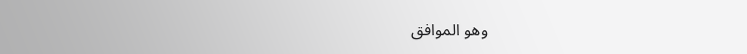وهو الموافق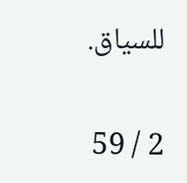للسياق.

2 / 59